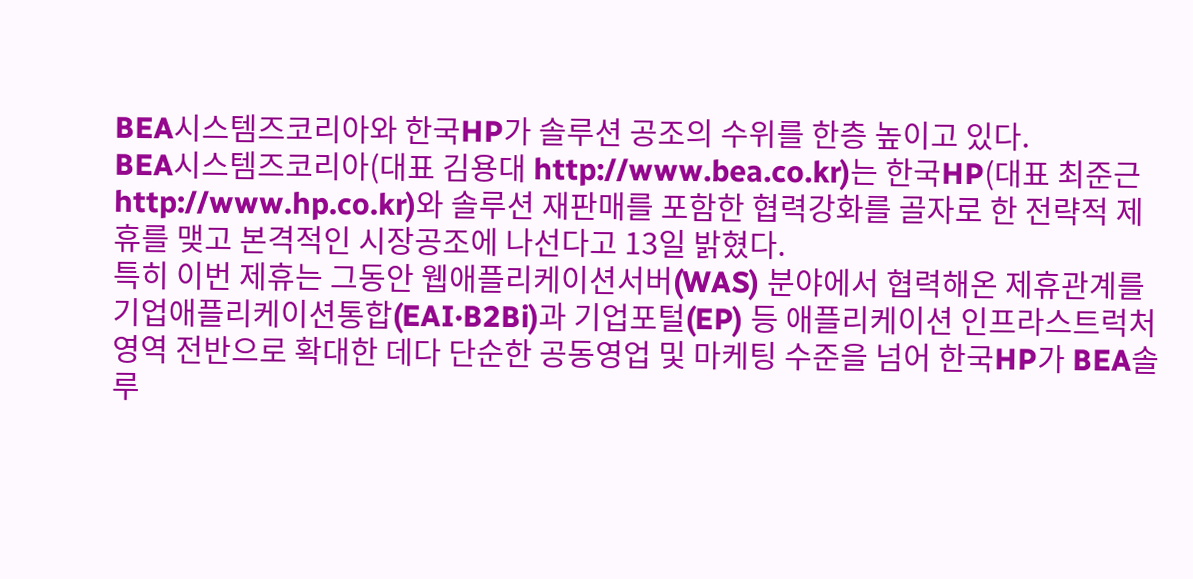BEA시스템즈코리아와 한국HP가 솔루션 공조의 수위를 한층 높이고 있다.
BEA시스템즈코리아(대표 김용대 http://www.bea.co.kr)는 한국HP(대표 최준근 http://www.hp.co.kr)와 솔루션 재판매를 포함한 협력강화를 골자로 한 전략적 제휴를 맺고 본격적인 시장공조에 나선다고 13일 밝혔다.
특히 이번 제휴는 그동안 웹애플리케이션서버(WAS) 분야에서 협력해온 제휴관계를 기업애플리케이션통합(EAI·B2Bi)과 기업포털(EP) 등 애플리케이션 인프라스트럭처 영역 전반으로 확대한 데다 단순한 공동영업 및 마케팅 수준을 넘어 한국HP가 BEA솔루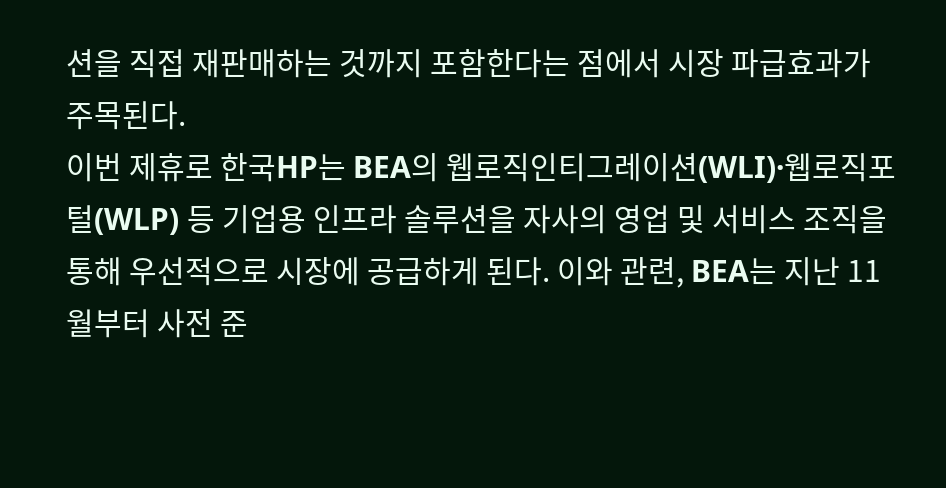션을 직접 재판매하는 것까지 포함한다는 점에서 시장 파급효과가 주목된다.
이번 제휴로 한국HP는 BEA의 웹로직인티그레이션(WLI)·웹로직포털(WLP) 등 기업용 인프라 솔루션을 자사의 영업 및 서비스 조직을 통해 우선적으로 시장에 공급하게 된다. 이와 관련, BEA는 지난 11월부터 사전 준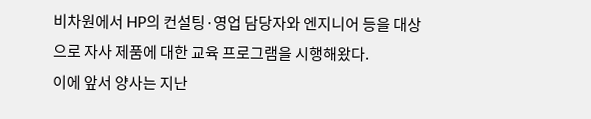비차원에서 HP의 컨설팅·영업 담당자와 엔지니어 등을 대상으로 자사 제품에 대한 교육 프로그램을 시행해왔다.
이에 앞서 양사는 지난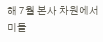해 7월 본사 차원에서 미들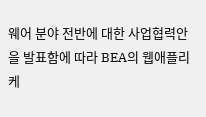웨어 분야 전반에 대한 사업협력안을 발표함에 따라 BEA의 웹애플리케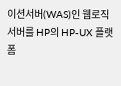이션서버(WAS)인 웹로직서버를 HP의 HP-UX 플랫폼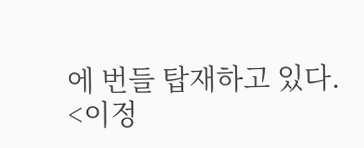에 번들 탑재하고 있다.
<이정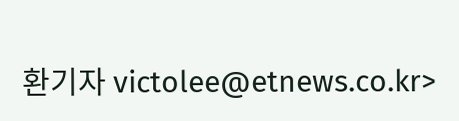환기자 victolee@etnews.co.kr>